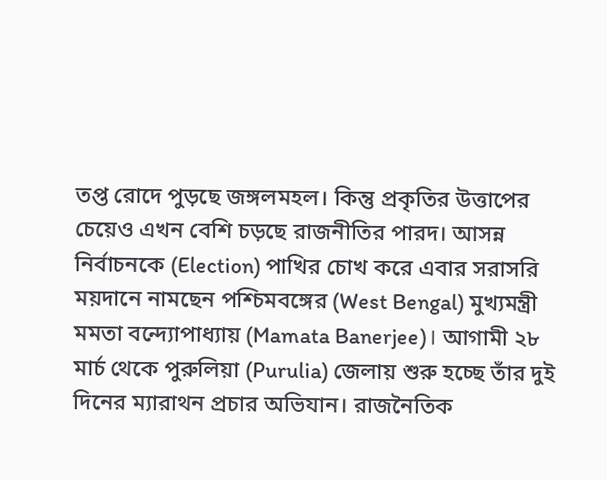তপ্ত রোদে পুড়ছে জঙ্গলমহল। কিন্তু প্রকৃতির উত্তাপের চেয়েও এখন বেশি চড়ছে রাজনীতির পারদ। আসন্ন নির্বাচনকে (Election) পাখির চোখ করে এবার সরাসরি ময়দানে নামছেন পশ্চিমবঙ্গের (West Bengal) মুখ্যমন্ত্রী মমতা বন্দ্যোপাধ্যায় (Mamata Banerjee)। আগামী ২৮ মার্চ থেকে পুরুলিয়া (Purulia) জেলায় শুরু হচ্ছে তাঁর দুই দিনের ম্যারাথন প্রচার অভিযান। রাজনৈতিক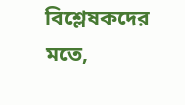বিশ্লেষকদের মতে,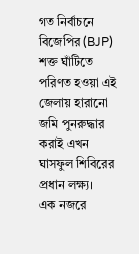গত নির্বাচনে বিজেপির (BJP) শক্ত ঘাঁটিতে পরিণত হওয়া এই জেলায় হারানো জমি পুনরুদ্ধার করাই এখন ঘাসফুল শিবিরের প্রধান লক্ষ্য।
এক নজরে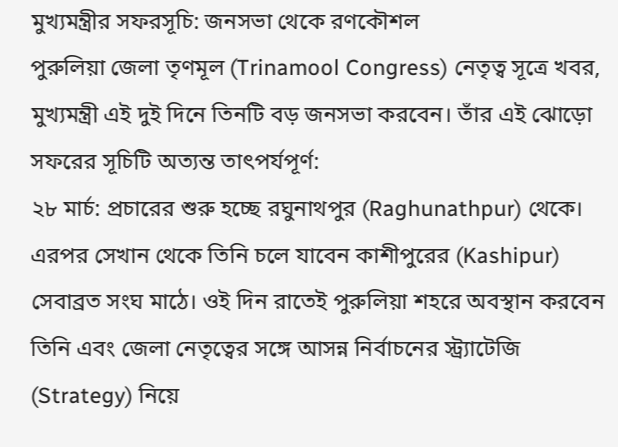মুখ্যমন্ত্রীর সফরসূচি: জনসভা থেকে রণকৌশল
পুরুলিয়া জেলা তৃণমূল (Trinamool Congress) নেতৃত্ব সূত্রে খবর, মুখ্যমন্ত্রী এই দুই দিনে তিনটি বড় জনসভা করবেন। তাঁর এই ঝোড়ো সফরের সূচিটি অত্যন্ত তাৎপর্যপূর্ণ:
২৮ মার্চ: প্রচারের শুরু হচ্ছে রঘুনাথপুর (Raghunathpur) থেকে। এরপর সেখান থেকে তিনি চলে যাবেন কাশীপুরের (Kashipur) সেবাব্রত সংঘ মাঠে। ওই দিন রাতেই পুরুলিয়া শহরে অবস্থান করবেন তিনি এবং জেলা নেতৃত্বের সঙ্গে আসন্ন নির্বাচনের স্ট্র্যাটেজি (Strategy) নিয়ে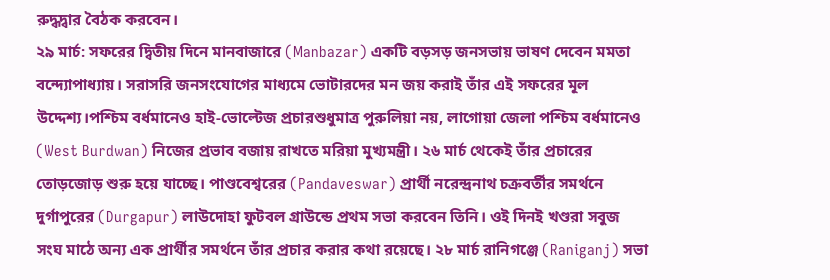রুদ্ধদ্বার বৈঠক করবেন।
২৯ মার্চ: সফরের দ্বিতীয় দিনে মানবাজারে (Manbazar) একটি বড়সড় জনসভায় ভাষণ দেবেন মমতা বন্দ্যোপাধ্যায়। সরাসরি জনসংযোগের মাধ্যমে ভোটারদের মন জয় করাই তাঁর এই সফরের মূল উদ্দেশ্য।পশ্চিম বর্ধমানেও হাই-ভোল্টেজ প্রচারশুধুমাত্র পুরুলিয়া নয়, লাগোয়া জেলা পশ্চিম বর্ধমানেও (West Burdwan) নিজের প্রভাব বজায় রাখতে মরিয়া মুখ্যমন্ত্রী। ২৬ মার্চ থেকেই তাঁর প্রচারের তোড়জোড় শুরু হয়ে যাচ্ছে। পাণ্ডবেশ্বরের (Pandaveswar) প্রার্থী নরেন্দ্রনাথ চক্রবর্তীর সমর্থনে দুর্গাপুরের (Durgapur) লাউদোহা ফুটবল গ্রাউন্ডে প্রথম সভা করবেন তিনি। ওই দিনই খণ্ডরা সবুজ সংঘ মাঠে অন্য এক প্রার্থীর সমর্থনে তাঁর প্রচার করার কথা রয়েছে। ২৮ মার্চ রানিগঞ্জে (Raniganj) সভা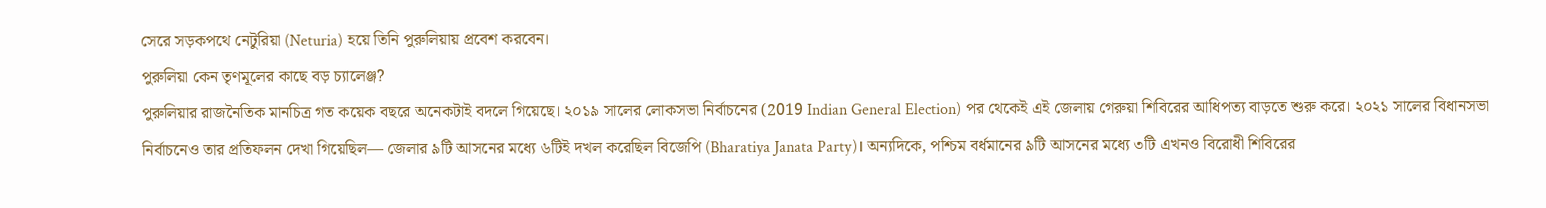সেরে সড়কপথে নেটুরিয়া (Neturia) হয়ে তিনি পুরুলিয়ায় প্রবেশ করবেন।
পুরুলিয়া কেন তৃণমূলের কাছে বড় চ্যালেঞ্জ?
পুরুলিয়ার রাজনৈতিক মানচিত্র গত কয়েক বছরে অনেকটাই বদলে গিয়েছে। ২০১৯ সালের লোকসভা নির্বাচনের (2019 Indian General Election) পর থেকেই এই জেলায় গেরুয়া শিবিরের আধিপত্য বাড়তে শুরু করে। ২০২১ সালের বিধানসভা নির্বাচনেও তার প্রতিফলন দেখা গিয়েছিল— জেলার ৯টি আসনের মধ্যে ৬টিই দখল করেছিল বিজেপি (Bharatiya Janata Party)। অন্যদিকে, পশ্চিম বর্ধমানের ৯টি আসনের মধ্যে ৩টি এখনও বিরোধী শিবিরের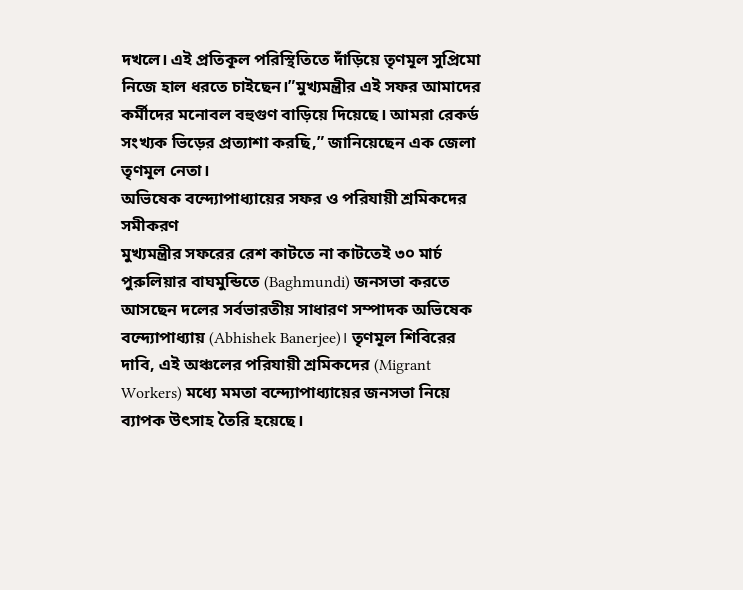দখলে। এই প্রতিকূল পরিস্থিতিতে দাঁড়িয়ে তৃণমূল সুপ্রিমো নিজে হাল ধরতে চাইছেন।”মুখ্যমন্ত্রীর এই সফর আমাদের কর্মীদের মনোবল বহুগুণ বাড়িয়ে দিয়েছে। আমরা রেকর্ড সংখ্যক ভিড়ের প্রত্যাশা করছি,” জানিয়েছেন এক জেলা তৃণমূল নেতা।
অভিষেক বন্দ্যোপাধ্যায়ের সফর ও পরিযায়ী শ্রমিকদের সমীকরণ
মুখ্যমন্ত্রীর সফরের রেশ কাটতে না কাটতেই ৩০ মার্চ পুরুলিয়ার বাঘমুন্ডিতে (Baghmundi) জনসভা করতে আসছেন দলের সর্বভারতীয় সাধারণ সম্পাদক অভিষেক বন্দ্যোপাধ্যায় (Abhishek Banerjee)। তৃণমূল শিবিরের দাবি, এই অঞ্চলের পরিযায়ী শ্রমিকদের (Migrant Workers) মধ্যে মমতা বন্দ্যোপাধ্যায়ের জনসভা নিয়ে ব্যাপক উৎসাহ তৈরি হয়েছে।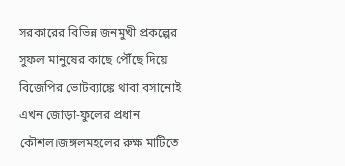সরকারের বিভিন্ন জনমুখী প্রকল্পের সুফল মানুষের কাছে পৌঁছে দিয়ে বিজেপির ভোটব্যাঙ্কে থাবা বসানোই এখন জোড়া-ফুলের প্রধান কৌশল।জঙ্গলমহলের রুক্ষ মাটিতে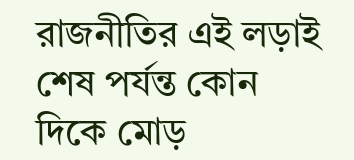রাজনীতির এই লড়াই শেষ পর্যন্ত কোন দিকে মোড়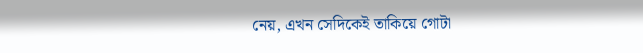নেয়, এখন সেদিকেই তাকিয়ে গোটা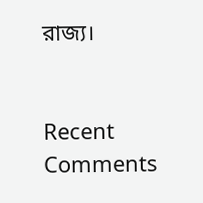রাজ্য।


Recent Comments